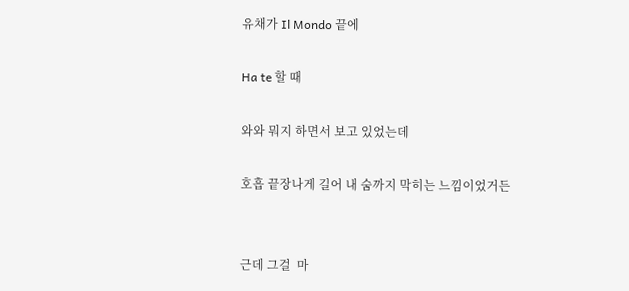유채가 Il Mondo 끝에

Ha te 할 때

와와 뭐지 하면서 보고 있었는데

호흡 끝장나게 길어 내 숨까지 막히는 느낌이었거든


근데 그걸  마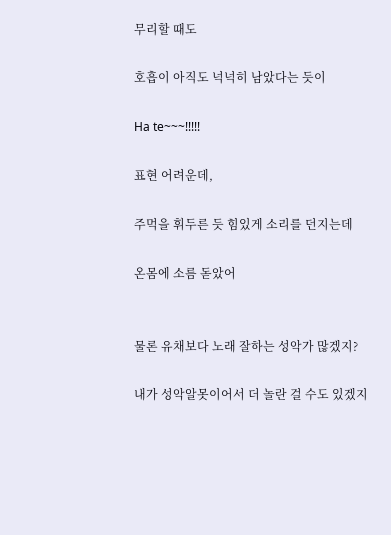무리할 때도

호흡이 아직도 넉넉히 남았다는 듯이

Ha te~~~!!!!!

표현 어려운데,

주먹을 휘두른 듯 힘있게 소리를 던지는데

온몸에 소름 돋았어


물론 유채보다 노래 잘하는 성악가 많겠지?

내가 성악알못이어서 더 놀란 걸 수도 있겠지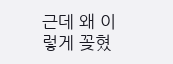근데 왜 이렇게 꽂혔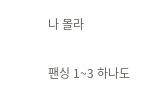나 몰라

팬싱 1~3 하나도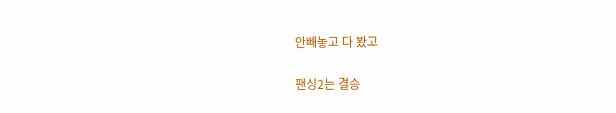안빼놓고 다 봤고

팬싱2는 결승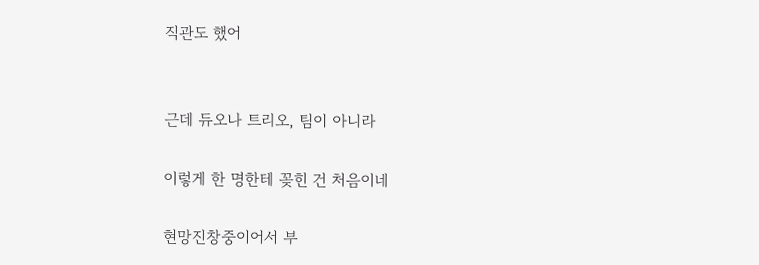직관도 했어


근데 듀오나 트리오, 팀이 아니라

이렇게 한 명한테 꽂힌 건 처음이네

현망진창중이어서 부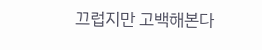끄럽지만 고백해본다